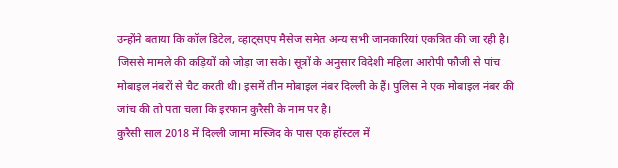उन्होंने बताया कि कॉल डिटेल, व्हाट्सएप मैसेज समेत अन्य सभी जानकारियां एकत्रित की जा रही है। जिससे मामले की कड़ियों को जोड़ा जा सके। सूत्रों के अनुसार विदेशी महिला आरोपी फौजी से पांच मोबाइल नंबरों से चैट करती थी। इसमें तीन मोबाइल नंबर दिल्ली के हैं। पुलिस ने एक मोबाइल नंबर की जांच की तो पता चला कि इरफान कुरैसी के नाम पर है।
कुरैसी साल 2018 में दिल्ली जामा मस्जिद के पास एक हॉस्टल में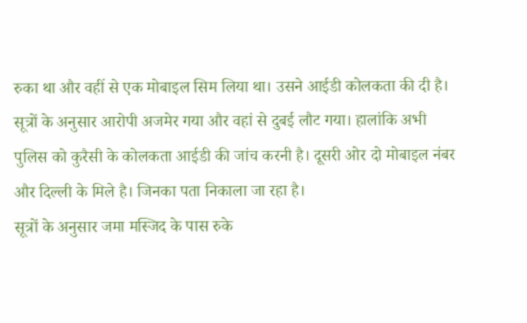रुका था और वहीं से एक मोबाइल सिम लिया था। उसने आईडी कोलकता की दी है। सूत्रों के अनुसार आरोपी अजमेर गया और वहां से दुबई लौट गया। हालांकि अभी पुलिस को कुरैसी के कोलकता आईडी की जांच करनी है। दूसरी ओर दो मोबाइल नंबर और दिल्ली के मिले है। जिनका पता निकाला जा रहा है।
सूत्रों के अनुसार जमा मस्जिद के पास रुके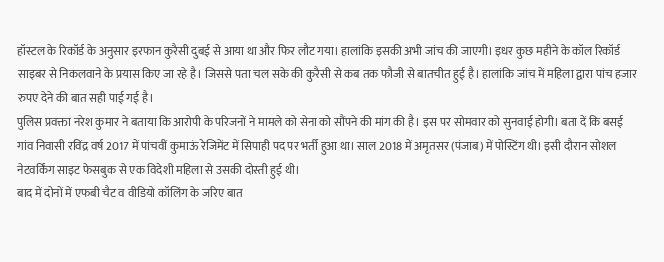हॉस्टल के रिकॉर्ड के अनुसार इरफान कुरैसी दुबई से आया था और फिर लौट गया। हालांकि इसकी अभी जांच की जाएगी। इधर कुछ महीने के कॉल रिकॉर्ड साइबर से निकलवाने के प्रयास किए जा रहे है। जिससे पता चल सके की कुरैसी से कब तक फौजी से बातचीत हुई है। हालांकि जांच में महिला द्वारा पांच हजार रुपए देने की बात सही पाई गई है।
पुलिस प्रवक्ता नरेश कुमार ने बताया कि आरोपी के परिजनों ने मामले को सेना को सौंपने की मांग की है। इस पर सोमवार को सुनवाई होगी। बता दें कि बसई गांव निवासी रविंद्र वर्ष 2017 में पांचवीं कुमाऊं रेजिमेंट में सिपाही पद पर भर्ती हुआ था। साल 2018 में अमृतसर (पंजाब) में पोस्टिंग थी। इसी दौरान सोशल नेटवर्किंग साइट फेसबुक से एक विदेशी महिला से उसकी दोस्ती हुई थी।
बाद में दोनों में एफबी चैट व वीडियो कॉलिंग के जरिए बात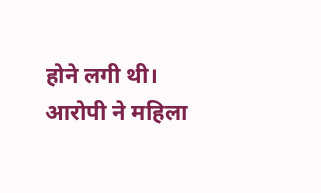होने लगी थी। आरोपी ने महिला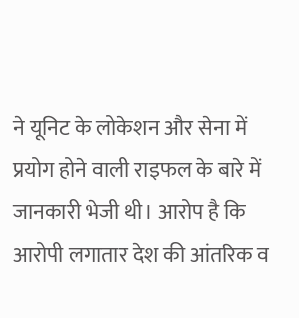ने यूनिट के लोकेशन और सेना में प्रयोग होने वाली राइफल के बारे में जानकारी भेजी थी। आरोप है कि आरोपी लगातार देश की आंतरिक व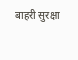बाहरी सुरक्षा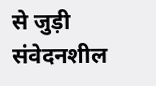से जुड़ी संवेदनशील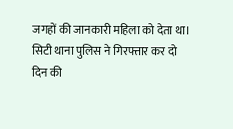जगहों की जानकारी महिला को देता था। सिटी थाना पुलिस ने गिरफ्तार कर दो दिन की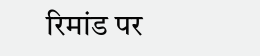रिमांड पर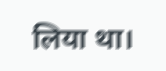लिया था।